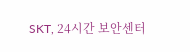SKT, 24시간 보안센터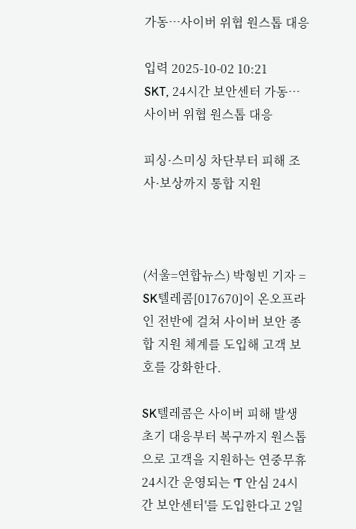가동…사이버 위협 원스톱 대응

입력 2025-10-02 10:21
SKT, 24시간 보안센터 가동…사이버 위협 원스톱 대응

피싱·스미싱 차단부터 피해 조사·보상까지 통합 지원



(서울=연합뉴스) 박형빈 기자 = SK텔레콤[017670]이 온오프라인 전반에 걸쳐 사이버 보안 종합 지원 체계를 도입해 고객 보호를 강화한다.

SK텔레콤은 사이버 피해 발생 초기 대응부터 복구까지 원스톱으로 고객을 지원하는 연중무휴 24시간 운영되는 'T 안심 24시간 보안센터'를 도입한다고 2일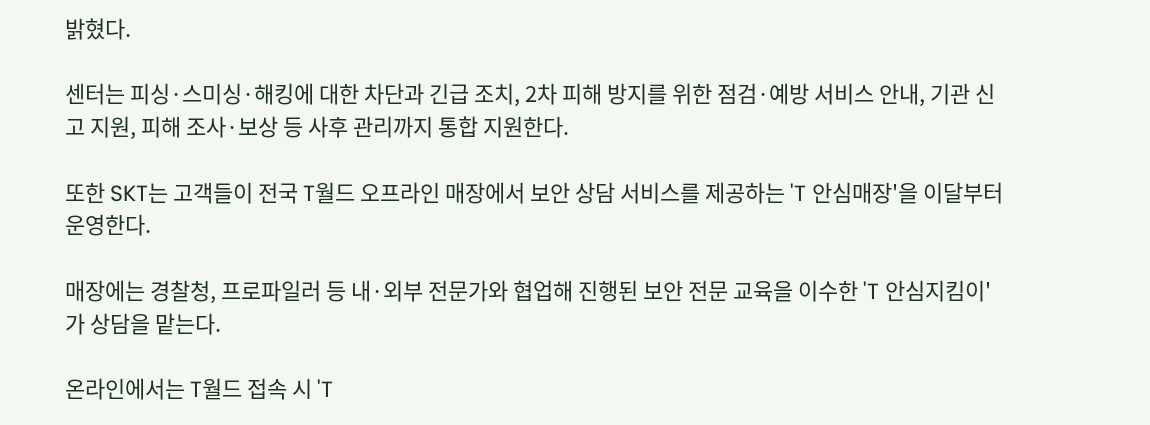밝혔다.

센터는 피싱·스미싱·해킹에 대한 차단과 긴급 조치, 2차 피해 방지를 위한 점검·예방 서비스 안내, 기관 신고 지원, 피해 조사·보상 등 사후 관리까지 통합 지원한다.

또한 SKT는 고객들이 전국 T월드 오프라인 매장에서 보안 상담 서비스를 제공하는 'T 안심매장'을 이달부터 운영한다.

매장에는 경찰청, 프로파일러 등 내·외부 전문가와 협업해 진행된 보안 전문 교육을 이수한 'T 안심지킴이'가 상담을 맡는다.

온라인에서는 T월드 접속 시 'T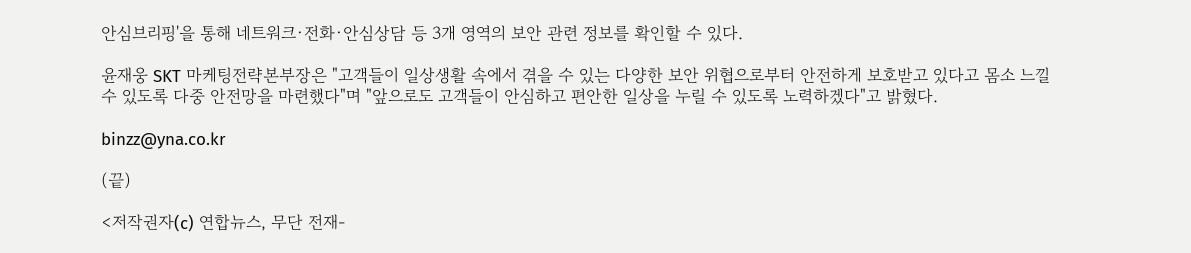안심브리핑'을 통해 네트워크·전화·안심상담 등 3개 영역의 보안 관련 정보를 확인할 수 있다.

윤재웅 SKT 마케팅전략본부장은 "고객들이 일상생활 속에서 겪을 수 있는 다양한 보안 위협으로부터 안전하게 보호받고 있다고 몸소 느낄 수 있도록 다중 안전망을 마련했다"며 "앞으로도 고객들이 안심하고 편안한 일상을 누릴 수 있도록 노력하겠다"고 밝혔다.

binzz@yna.co.kr

(끝)

<저작권자(c) 연합뉴스, 무단 전재-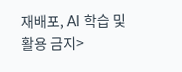재배포, AI 학습 및 활용 금지>